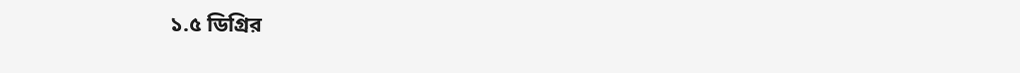১.৫ ডিগ্রির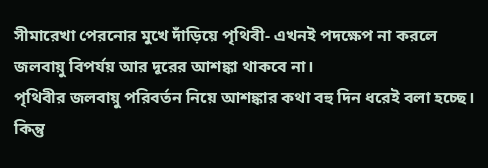সীমারেখা পেরনোর মুখে দাঁড়িয়ে পৃথিবী- এখনই পদক্ষেপ না করলে জলবায়ু বিপর্যয় আর দূরের আশঙ্কা থাকবে না।
পৃথিবীর জলবায়ু পরিবর্তন নিয়ে আশঙ্কার কথা বহু দিন ধরেই বলা হচ্ছে। কিন্তু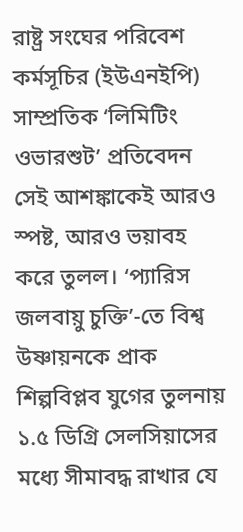রাষ্ট্র সংঘের পরিবেশ কর্মসূচির (ইউএনইপি) সাম্প্রতিক ‘লিমিটিং ওভারশুট’ প্রতিবেদন সেই আশঙ্কাকেই আরও স্পষ্ট, আরও ভয়াবহ করে তুলল। ‘প্যারিস জলবায়ু চুক্তি’-তে বিশ্ব উষ্ণায়নকে প্রাক শিল্পবিপ্লব যুগের তুলনায় ১.৫ ডিগ্রি সেলসিয়াসের মধ্যে সীমাবদ্ধ রাখার যে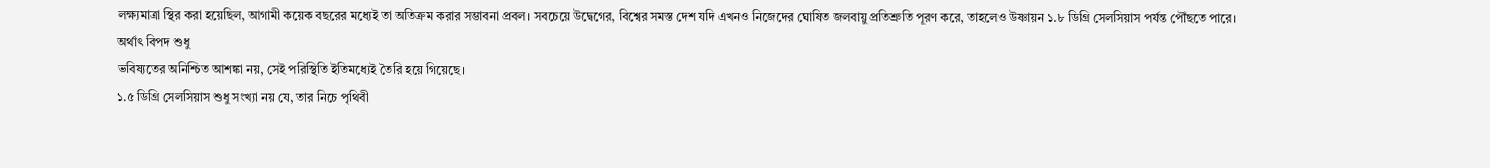লক্ষ্যমাত্রা স্থির করা হয়েছিল, আগামী কয়েক বছরের মধ্যেই তা অতিক্রম করার সম্ভাবনা প্রবল। সবচেয়ে উদ্বেগের, বিশ্বের সমস্ত দেশ যদি এখনও নিজেদের ঘোষিত জলবায়ু প্রতিশ্রুতি পূরণ করে, তাহলেও উষ্ণায়ন ১.৮ ডিগ্রি সেলসিয়াস পর্যন্ত পৌঁছতে পারে। অর্থাৎ বিপদ শুধু
ভবিষ্যতের অনিশ্চিত আশঙ্কা নয়, সেই পরিস্থিতি ইতিমধ্যেই তৈরি হয়ে গিয়েছে।
১.৫ ডিগ্রি সেলসিয়াস শুধু সংখ্যা নয় যে, তার নিচে পৃথিবী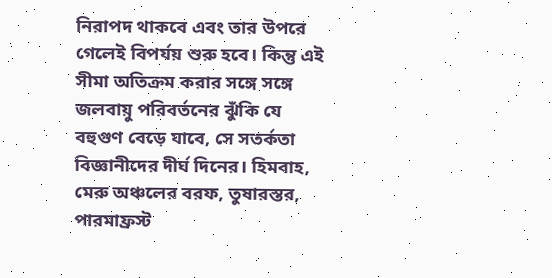নিরাপদ থাকবে এবং তার উপরে গেলেই বিপর্যয় শুরু হবে। কিন্তু এই সীমা অতিক্রম করার সঙ্গে সঙ্গে জলবায়ু পরিবর্তনের ঝুঁকি যে বহুগুণ বেড়ে যাবে, সে সতর্কতা বিজ্ঞানীদের দীর্ঘ দিনের। হিমবাহ, মেরু অঞ্চলের বরফ, তুষারস্তর, পারমাফ্রস্ট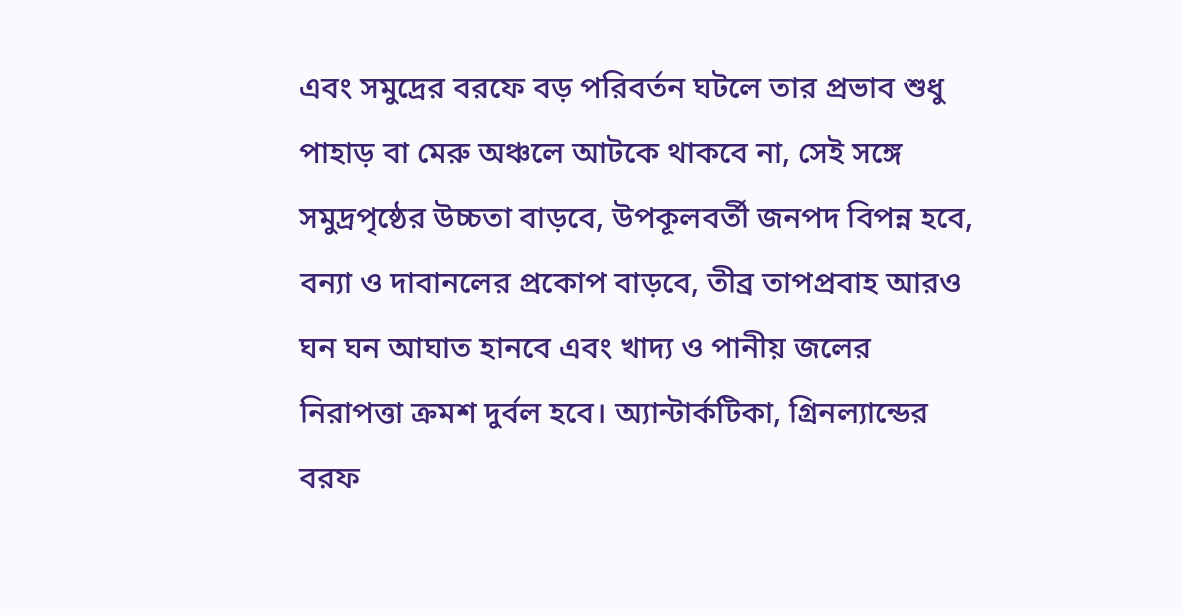এবং সমুদ্রের বরফে বড় পরিবর্তন ঘটলে তার প্রভাব শুধু পাহাড় বা মেরু অঞ্চলে আটকে থাকবে না, সেই সঙ্গে সমুদ্রপৃষ্ঠের উচ্চতা বাড়বে, উপকূলবর্তী জনপদ বিপন্ন হবে, বন্যা ও দাবানলের প্রকোপ বাড়বে, তীব্র তাপপ্রবাহ আরও ঘন ঘন আঘাত হানবে এবং খাদ্য ও পানীয় জলের নিরাপত্তা ক্রমশ দুর্বল হবে। অ্যান্টার্কটিকা, গ্রিনল্যান্ডের বরফ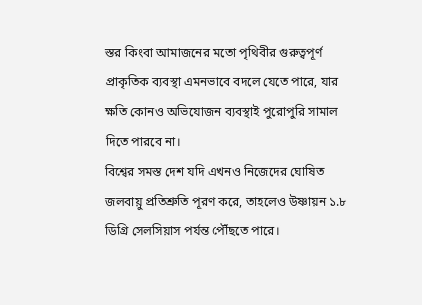স্তর কিংবা আমাজনের মতো পৃথিবীর গুরুত্বপূর্ণ প্রাকৃতিক ব্যবস্থা এমনভাবে বদলে যেতে পারে, যার ক্ষতি কোনও অভিযোজন ব্যবস্থাই পুরোপুরি সামাল দিতে পারবে না।
বিশ্বের সমস্ত দেশ যদি এখনও নিজেদের ঘোষিত জলবায়ু প্রতিশ্রুতি পূরণ করে, তাহলেও উষ্ণায়ন ১.৮ ডিগ্রি সেলসিয়াস পর্যন্ত পৌঁছতে পারে।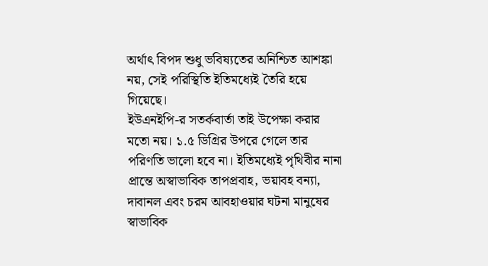অর্থাৎ বিপদ শুধু ভবিষ্যতের অনিশ্চিত আশঙ্কা নয়, সেই পরিস্থিতি ইতিমধ্যেই তৈরি হয়ে গিয়েছে।
ইউএনইপি-র সতর্কবার্তা তাই উপেক্ষা করার মতো নয়। ১.৫ ডিগ্রির উপরে গেলে তার পরিণতি ভালো হবে না। ইতিমধ্যেই পৃথিবীর নানা প্রান্তে অস্বাভাবিক তাপপ্রবাহ, ভয়াবহ বন্যা, দাবানল এবং চরম আবহাওয়ার ঘটনা মানুষের স্বাভাবিক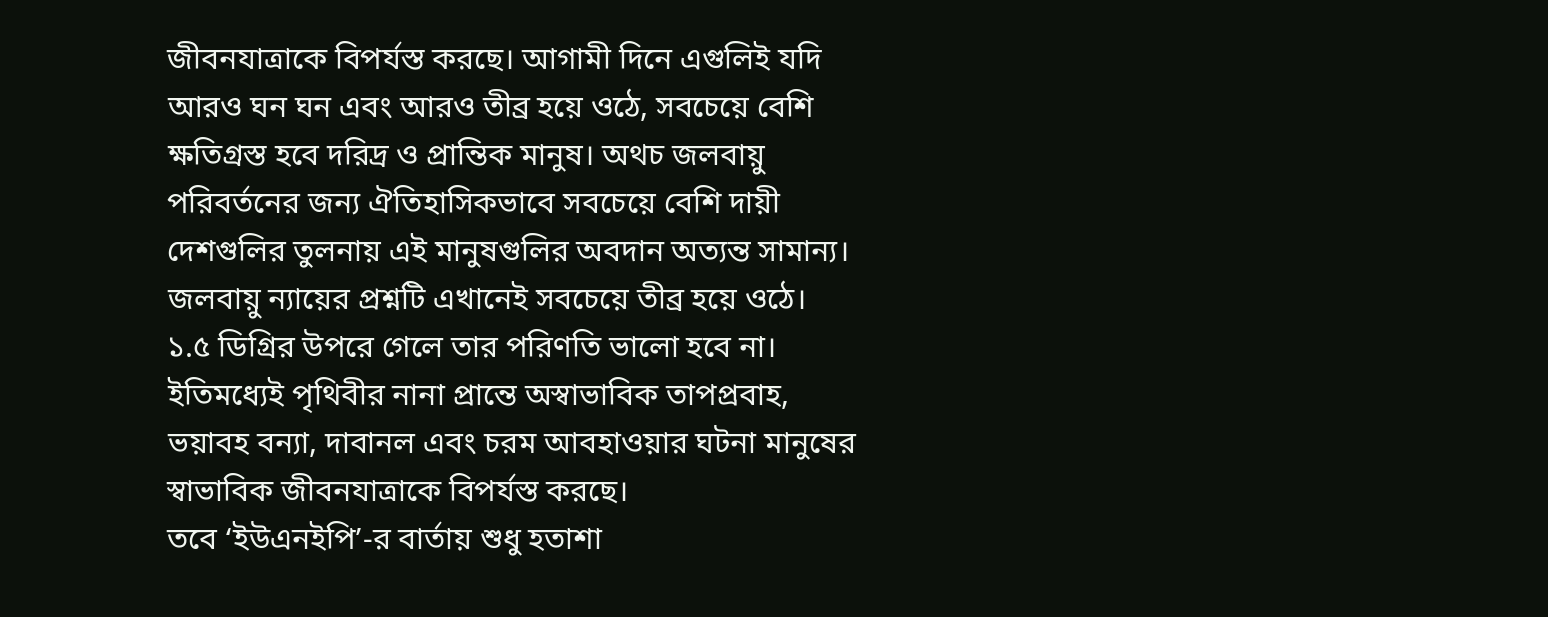জীবনযাত্রাকে বিপর্যস্ত করছে। আগামী দিনে এগুলিই যদি আরও ঘন ঘন এবং আরও তীব্র হয়ে ওঠে, সবচেয়ে বেশি ক্ষতিগ্রস্ত হবে দরিদ্র ও প্রান্তিক মানুষ। অথচ জলবায়ু পরিবর্তনের জন্য ঐতিহাসিকভাবে সবচেয়ে বেশি দায়ী দেশগুলির তুলনায় এই মানুষগুলির অবদান অত্যন্ত সামান্য। জলবায়ু ন্যায়ের প্রশ্নটি এখানেই সবচেয়ে তীব্র হয়ে ওঠে।
১.৫ ডিগ্রির উপরে গেলে তার পরিণতি ভালো হবে না। ইতিমধ্যেই পৃথিবীর নানা প্রান্তে অস্বাভাবিক তাপপ্রবাহ, ভয়াবহ বন্যা, দাবানল এবং চরম আবহাওয়ার ঘটনা মানুষের স্বাভাবিক জীবনযাত্রাকে বিপর্যস্ত করছে।
তবে ‘ইউএনইপি’-র বার্তায় শুধু হতাশা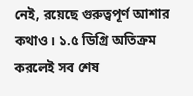নেই, রয়েছে গুরুত্বপূর্ণ আশার কথাও। ১.৫ ডিগ্রি অতিক্রম করলেই সব শেষ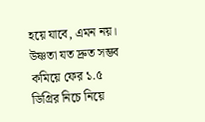হয়ে যাবে, এমন নয়। উষ্ণতা যত দ্রুত সম্ভব কমিয়ে ফের ১.৫ ডিগ্রির নিচে নিয়ে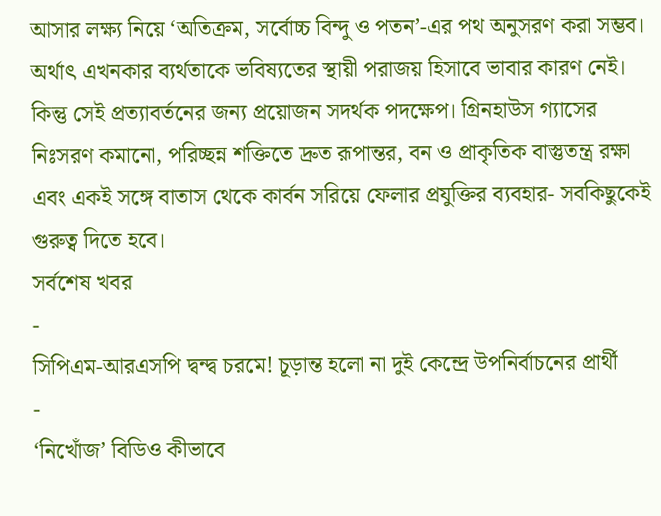আসার লক্ষ্য নিয়ে ‘অতিক্রম, সর্বোচ্চ বিন্দু ও পতন’-এর পথ অনুসরণ করা সম্ভব। অর্থাৎ এখনকার ব্যর্থতাকে ভবিষ্যতের স্থায়ী পরাজয় হিসাবে ভাবার কারণ নেই। কিন্তু সেই প্রত্যাবর্তনের জন্য প্রয়োজন সদর্থক পদক্ষেপ। গ্রিনহাউস গ্যাসের নিঃসরণ কমানো, পরিচ্ছন্ন শক্তিতে দ্রুত রূপান্তর, বন ও প্রাকৃতিক বাস্তুতন্ত্র রক্ষা এবং একই সঙ্গে বাতাস থেকে কার্বন সরিয়ে ফেলার প্রযুক্তির ব্যবহার- সবকিছুকেই গুরুত্ব দিতে হবে।
সর্বশেষ খবর
-
সিপিএম-আরএসপি দ্বন্দ্ব চরমে! চূড়ান্ত হলো না দুই কেন্দ্রে উপনির্বাচনের প্রার্থী
-
‘নিখোঁজ’ বিডিও কীভাবে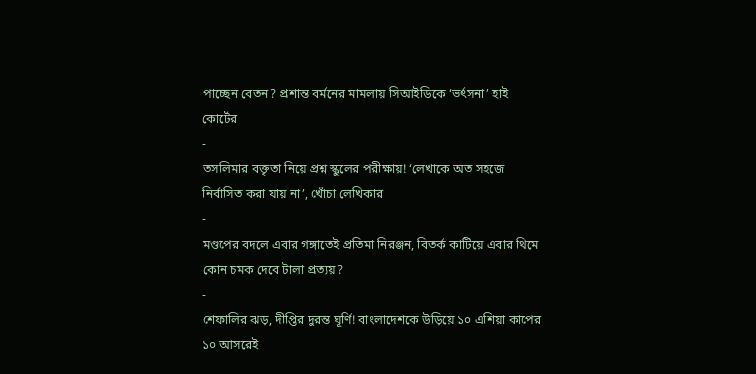পাচ্ছেন বেতন? প্রশান্ত বর্মনের মামলায় সিআইডিকে ‘ভর্ৎসনা’ হাই কোর্টের
-
তসলিমার বক্তৃতা নিয়ে প্রশ্ন স্কুলের পরীক্ষায়! ‘লেখাকে অত সহজে নির্বাসিত করা যায় না’, খোঁচা লেখিকার
-
মণ্ডপের বদলে এবার গঙ্গাতেই প্রতিমা নিরঞ্জন, বিতর্ক কাটিয়ে এবার থিমে কোন চমক দেবে টালা প্রত্যয়?
-
শেফালির ঝড়, দীপ্তির দুরন্ত ঘূর্ণি! বাংলাদেশকে উড়িয়ে ১০ এশিয়া কাপের ১০ আসরেই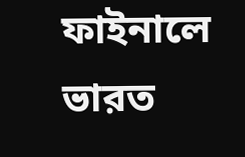ফাইনালে ভারত